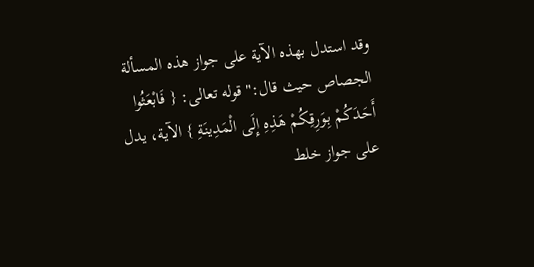وقد استدل بهذه الآية على جواز هذه المسألة الجصاص حيث قال:"قوله تعالى: { فَابْعَثُوا أَحَدَكُمْ بِوَرِقِكُمْ هَذِهِ إِلَى الْمَدِينَةِ } الآية، يدل على جواز خلط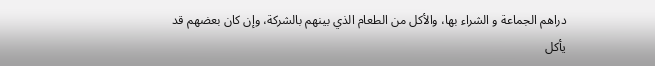دراهم الجماعة و الشراء بها، والأكل من الطعام الذي بينهم بالشركة، وإن كان بعضهم قد يأكل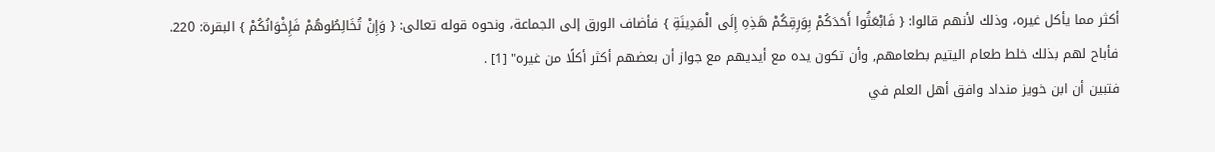أكثر مما يأكل غيره، وذلك لأنهم قالوا: { فَابْعَثُوا أَحَدَكُمْ بِوَرِقِكُمْ هَذِهِ إِلَى الْمَدِينَةِ } فأضاف الورق إلى الجماعة، ونحوه قوله تعالى: { وَإِنْ تُخَالِطُوهُمْ فَإِخْوَانُكُمْ } البقرة: 220. فأباح لهم بذلك خلط طعام اليتيم بطعامهم, وأن تكون يده مع أيديهم مع جواز أن بعضهم أكثر أكلًا من غيره" [1] .
فتبين أن ابن خويز منداد وافق أهل العلم في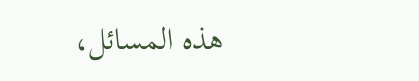هذه المسائل،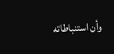وأن استنباطاته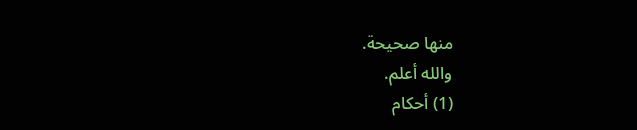منها صحيحة.
والله أعلم.
(1) أحكام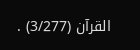القرآن (3/277) .